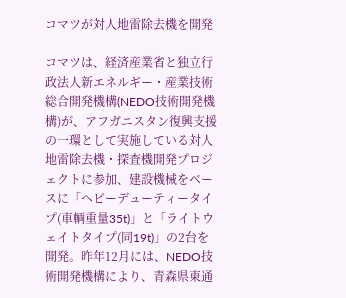コマツが対人地雷除去機を開発

コマツは、経済産業省と独立行政法人新エネルギー・産業技術総合開発機構(NEDO技術開発機構)が、アフガニスタン復興支援の一環として実施している対人地雷除去機・探査機開発プロジェクトに参加、建設機械をベースに「ヘビーデューティータイプ(車輌重量35t)」と「ライトウェイトタイプ(同19t)」の2台を開発。昨年12月には、NEDO技術開発機構により、青森県東通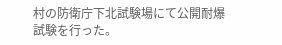村の防衛庁下北試験場にて公開耐爆試験を行った。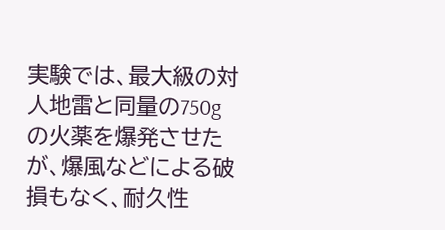実験では、最大級の対人地雷と同量の750gの火薬を爆発させたが、爆風などによる破損もなく、耐久性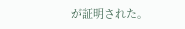が証明された。